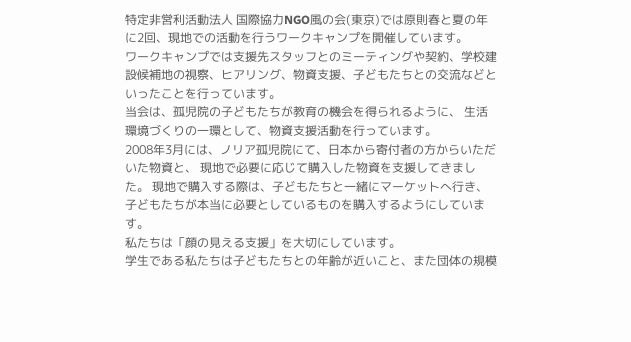特定非営利活動法人 国際協力NGO風の会(東京)では原則春と夏の年に2回、現地での活動を行うワークキャンプを開催しています。
ワークキャンプでは支援先スタッフとのミーティングや契約、学校建設候補地の視察、ヒアリング、物資支援、子どもたちとの交流などといったことを行っています。
当会は、孤児院の子どもたちが教育の機会を得られるように、 生活環境づくりの一環として、物資支援活動を行っています。
2008年3月には、ノリア孤児院にて、日本から寄付者の方からいただいた物資と、 現地で必要に応じて購入した物資を支援してきました。 現地で購入する際は、子どもたちと一緒にマーケットへ行き、
子どもたちが本当に必要としているものを購入するようにしています。
私たちは「顔の見える支援」を大切にしています。
学生である私たちは子どもたちとの年齢が近いこと、また団体の規模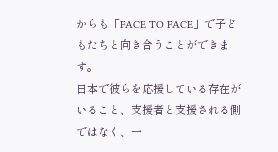からも「FACE TO FACE」で子どもたちと向き合うことができます。
日本で彼らを応援している存在がいること、支援者と支援される側ではなく、一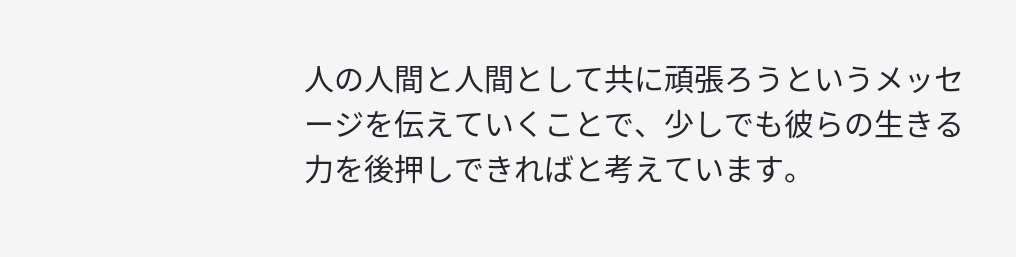人の人間と人間として共に頑張ろうというメッセージを伝えていくことで、少しでも彼らの生きる力を後押しできればと考えています。